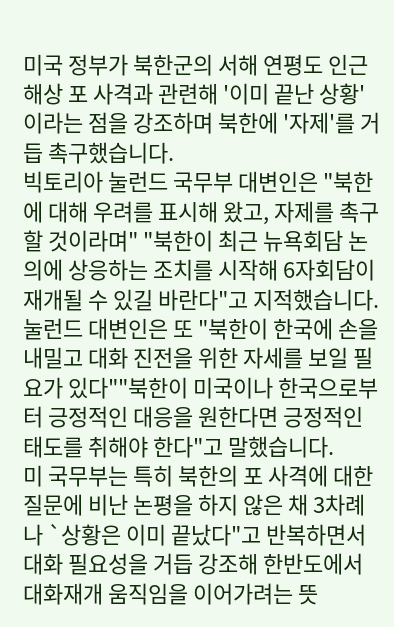미국 정부가 북한군의 서해 연평도 인근 해상 포 사격과 관련해 '이미 끝난 상황'이라는 점을 강조하며 북한에 '자제'를 거듭 촉구했습니다.
빅토리아 눌런드 국무부 대변인은 "북한에 대해 우려를 표시해 왔고, 자제를 촉구할 것이라며" "북한이 최근 뉴욕회담 논의에 상응하는 조치를 시작해 6자회담이 재개될 수 있길 바란다"고 지적했습니다.
눌런드 대변인은 또 "북한이 한국에 손을 내밀고 대화 진전을 위한 자세를 보일 필요가 있다""북한이 미국이나 한국으로부터 긍정적인 대응을 원한다면 긍정적인 태도를 취해야 한다"고 말했습니다.
미 국무부는 특히 북한의 포 사격에 대한 질문에 비난 논평을 하지 않은 채 3차례나 `상황은 이미 끝났다"고 반복하면서 대화 필요성을 거듭 강조해 한반도에서 대화재개 움직임을 이어가려는 뜻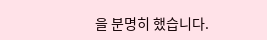을 분명히 했습니다.